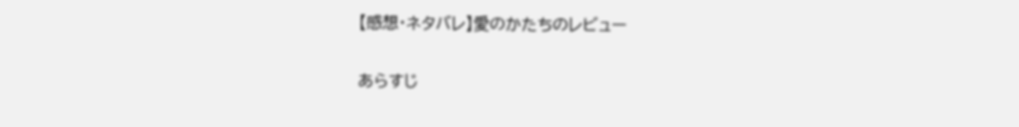【感想・ネタバレ】愛のかたちのレビュー

あらすじ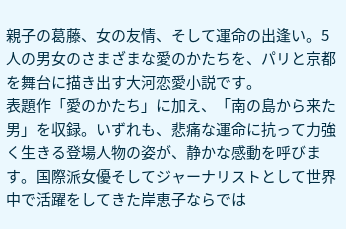親子の葛藤、女の友情、そして運命の出逢い。5人の男女のさまざまな愛のかたちを、パリと京都を舞台に描き出す大河恋愛小説です。
表題作「愛のかたち」に加え、「南の島から来た男」を収録。いずれも、悲痛な運命に抗って力強く生きる登場人物の姿が、静かな感動を呼びます。国際派女優そしてジャーナリストとして世界中で活躍をしてきた岸恵子ならでは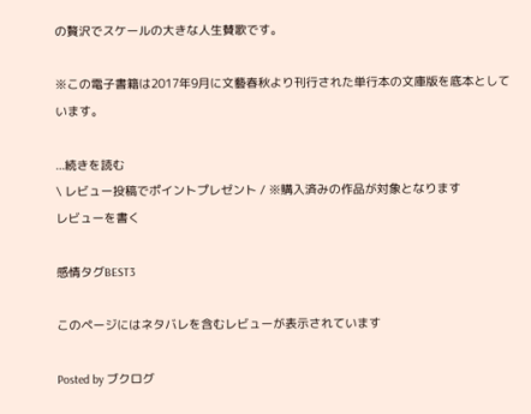の贅沢でスケールの大きな人生賛歌です。

※この電子書籍は2017年9月に文藝春秋より刊行された単行本の文庫版を底本としています。

...続きを読む
\ レビュー投稿でポイントプレゼント / ※購入済みの作品が対象となります
レビューを書く

感情タグBEST3

このページにはネタバレを含むレビューが表示されています

Posted by ブクログ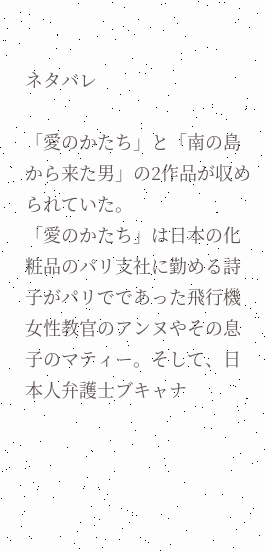ネタバレ

「愛のかたち」と「南の島から来た男」の2作品が収められていた。
「愛のかたち」は日本の化粧品のパリ支社に勤める詩子がパリでであった飛行機女性教官のアンヌやその息子のマティー。そして、日本人弁護士ブキャナ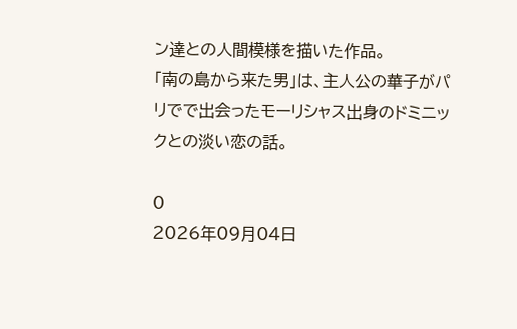ン達との人間模様を描いた作品。
「南の島から来た男」は、主人公の華子がパリでで出会ったモーリシャス出身のドミニックとの淡い恋の話。

0
2026年09月04日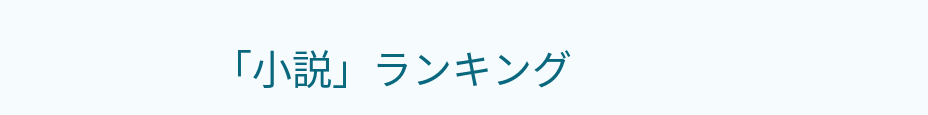「小説」ランキング